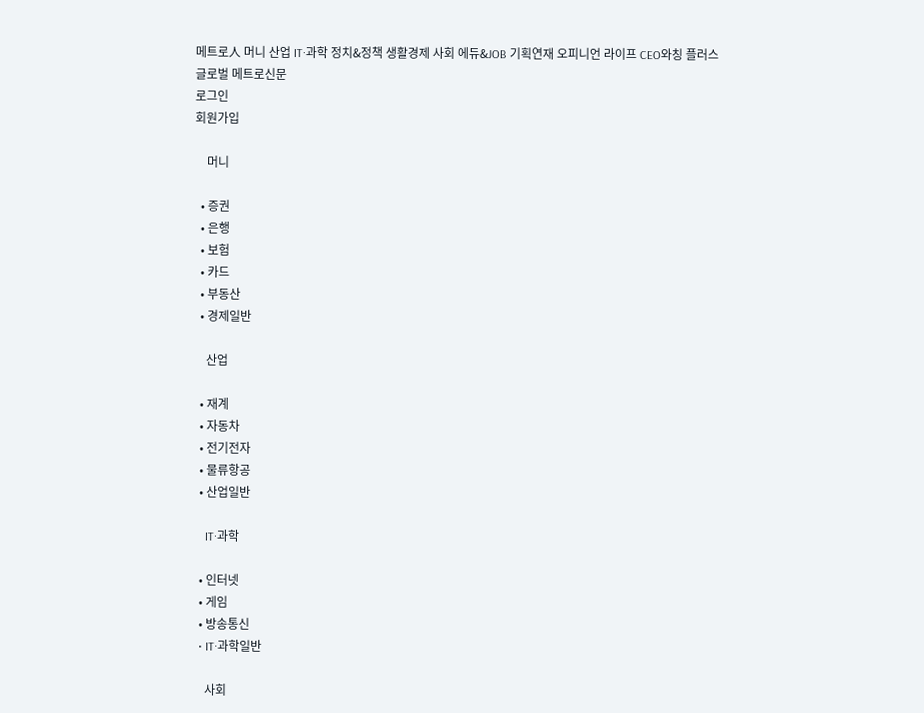메트로人 머니 산업 IT·과학 정치&정책 생활경제 사회 에듀&JOB 기획연재 오피니언 라이프 CEO와칭 플러스
글로벌 메트로신문
로그인
회원가입

    머니

  • 증권
  • 은행
  • 보험
  • 카드
  • 부동산
  • 경제일반

    산업

  • 재계
  • 자동차
  • 전기전자
  • 물류항공
  • 산업일반

    IT·과학

  • 인터넷
  • 게임
  • 방송통신
  • IT·과학일반

    사회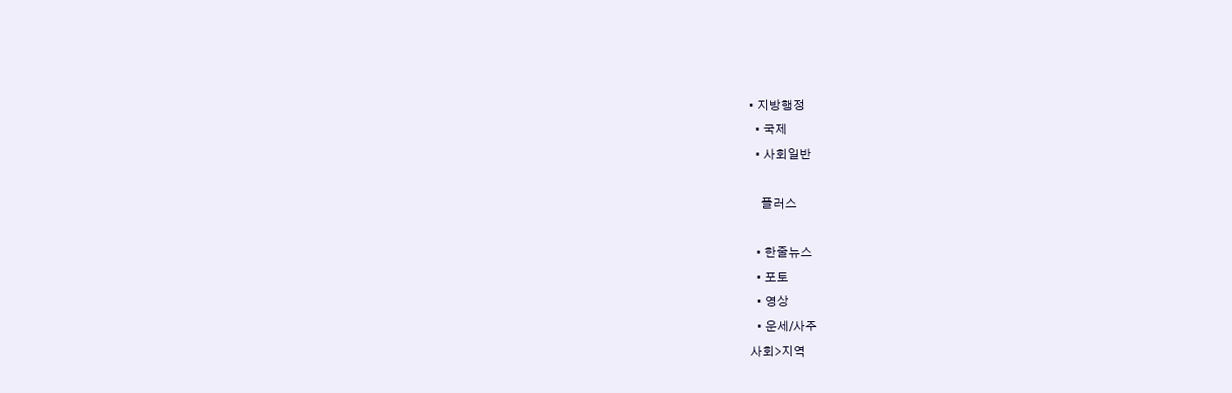• 지방행정
  • 국제
  • 사회일반

    플러스

  • 한줄뉴스
  • 포토
  • 영상
  • 운세/사주
사회>지역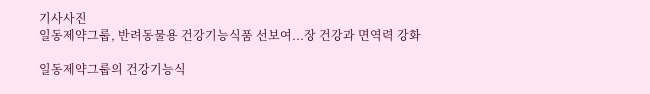기사사진
일동제약그룹, 반려동물용 건강기능식품 선보여...장 건강과 면역력 강화

일동제약그룹의 건강기능식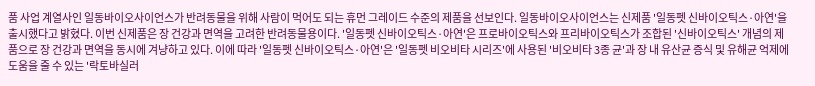품 사업 계열사인 일동바이오사이언스가 반려동물을 위해 사람이 먹어도 되는 휴먼 그레이드 수준의 제품을 선보인다. 일동바이오사이언스는 신제품 '일동펫 신바이오틱스·아연'을 출시했다고 밝혔다. 이번 신제품은 장 건강과 면역을 고려한 반려동물용이다. '일동펫 신바이오틱스·아연'은 프로바이오틱스와 프리바이오틱스가 조합된 '신바이오틱스' 개념의 제품으로 장 건강과 면역을 동시에 겨냥하고 있다. 이에 따라 '일동펫 신바이오틱스·아연'은 '일동펫 비오비타 시리즈'에 사용된 '비오비타 3종 균'과 장 내 유산균 증식 및 유해균 억제에 도움을 줄 수 있는 '락토바실러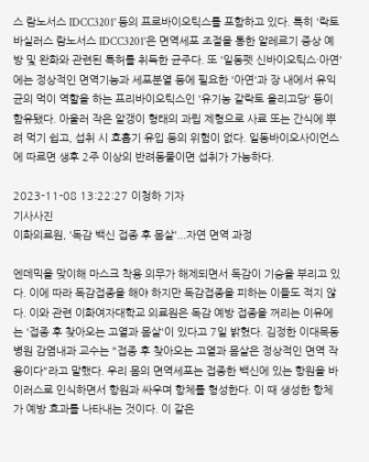스 람노서스 IDCC3201' 등의 프로바이오틱스를 포함하고 있다. 특히 '락토바실러스 람노서스 IDCC3201'은 면역세포 조절을 통한 알레르기 증상 예방 및 완화와 관련된 특허를 취득한 균주다. 또 '일동펫 신바이오틱스·아연'에는 정상적인 면역기능과 세포분열 등에 필요한 '아연'과 장 내에서 유익균의 먹이 역할을 하는 프리바이오틱스인 '유기농 갈락토 올리고당' 등이 함유됐다. 아울러 작은 알갱이 형태의 과립 제형으로 사료 또는 간식에 뿌려 먹기 쉽고, 섭취 시 호흡기 유입 등의 위험이 없다. 일동바이오사이언스에 따르면 생후 2주 이상의 반려동물이면 섭취가 가능하다.

2023-11-08 13:22:27 이청하 기자
기사사진
이화의료원, '독감 백신 접종 후 몸살'...자연 면역 과정

엔데믹을 맞이해 마스크 착용 의무가 해제되면서 독감이 기승을 부리고 있다. 이에 따라 독감접종을 해야 하지만 독감접종을 피하는 이들도 적지 않다. 이와 관련 이화여자대학교 의료원은 독감 예방 접종을 꺼리는 이유에는 '접종 후 찾아오는 고열과 몸살'이 있다고 7일 밝혔다. 김정한 이대목동병원 감염내과 교수는 "접종 후 찾아오는 고열과 몸살은 정상적인 면역 작용이다"라고 말했다. 우리 몸의 면역세포는 접종한 백신에 있는 항원을 바이러스로 인식하면서 항원과 싸우며 항체를 형성한다. 이 때 생성한 항체가 예방 효과를 나타내는 것이다. 이 같은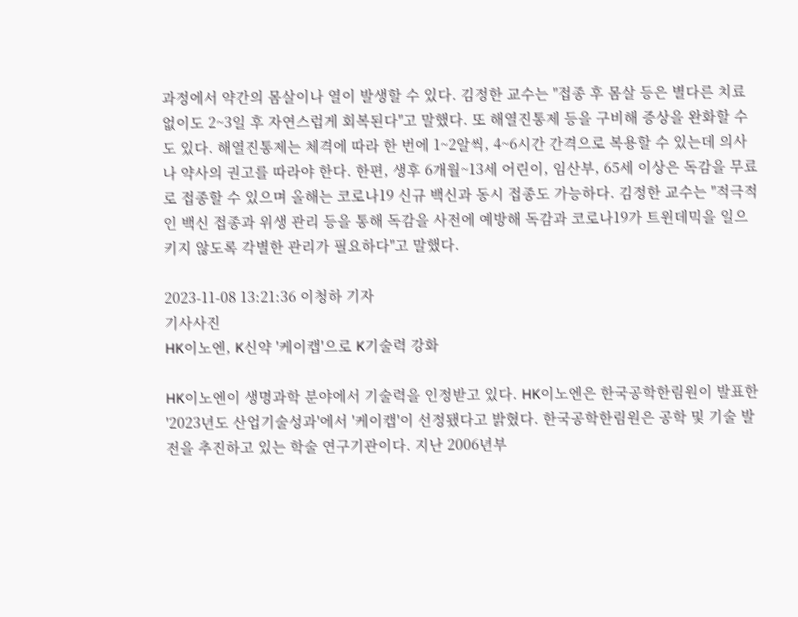과정에서 약간의 몸살이나 열이 발생할 수 있다. 김정한 교수는 "접종 후 몸살 등은 별다른 치료 없이도 2~3일 후 자연스럽게 회복된다"고 말했다. 또 해열진통제 등을 구비해 증상을 완화할 수도 있다. 해열진통제는 체격에 따라 한 번에 1~2알씩, 4~6시간 간격으로 복용할 수 있는데 의사나 약사의 권고를 따라야 한다. 한편, 생후 6개월~13세 어린이, 임산부, 65세 이상은 독감을 무료로 접종할 수 있으며 올해는 코로나19 신규 백신과 동시 접종도 가능하다. 김정한 교수는 "적극적인 백신 접종과 위생 관리 등을 통해 독감을 사전에 예방해 독감과 코로나19가 트윈데믹을 일으키지 않도록 각별한 관리가 필요하다"고 말했다.

2023-11-08 13:21:36 이청하 기자
기사사진
HK이노엔, K신약 '케이캡'으로 K기술력 강화

HK이노엔이 생명과학 분야에서 기술력을 인정받고 있다. HK이노엔은 한국공학한림원이 발표한 '2023년도 산업기술성과'에서 '케이캡'이 선정됐다고 밝혔다. 한국공학한림원은 공학 및 기술 발전을 추진하고 있는 학술 연구기관이다. 지난 2006년부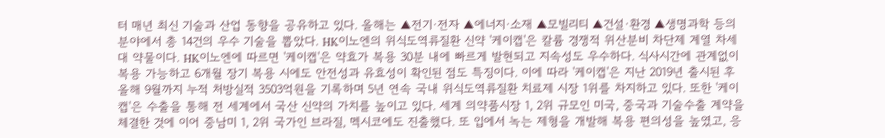터 매년 최신 기술과 산업 동향을 공유하고 있다. 올해는 ▲전기·전자 ▲에너지·소재 ▲모빌리티 ▲건설·환경 ▲생명과학 등의 분야에서 총 14건의 우수 기술을 뽑았다. HK이노엔의 위식도역류질환 신약 '케이캡'은 칼륨 경쟁적 위산분비 차단제 계열 차세대 약물이다. HK이노엔에 따르면 '케이캡'은 약효가 복용 30분 내에 빠르게 발현되고 지속성도 우수하다. 식사시간에 관계없이 복용 가능하고 6개월 장기 복용 시에도 안전성과 유효성이 확인된 점도 특징이다. 이에 따라 '케이캡'은 지난 2019년 출시된 후 올해 9월까지 누적 처방실적 3503억원을 기록하며 5년 연속 국내 위식도역류질환 치료제 시장 1위를 차지하고 있다. 또한 '케이캡'은 수출을 통해 전 세계에서 국산 신약의 가치를 높이고 있다. 세계 의약품시장 1, 2위 규모인 미국, 중국과 기술수출 계약을 체결한 것에 이어 중남미 1, 2위 국가인 브라질, 멕시코에도 진출했다. 또 입에서 녹는 제형을 개발해 복용 편의성을 높였고, 응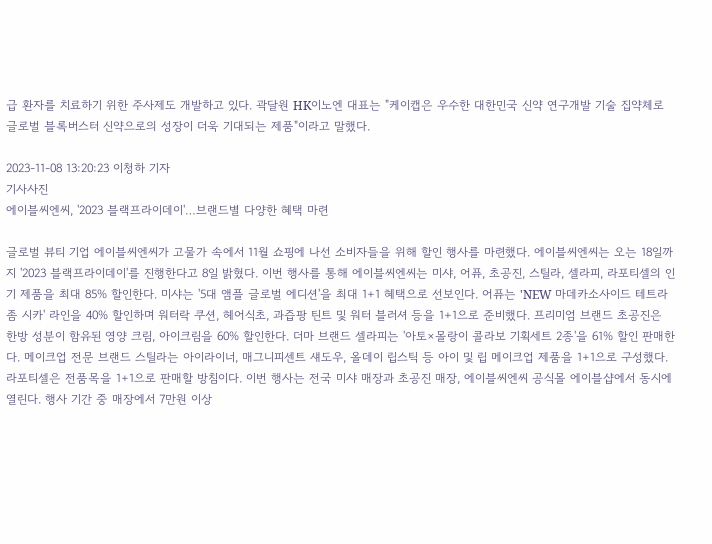급 환자를 치료하기 위한 주사제도 개발하고 있다. 곽달원 HK이노엔 대표는 "케이캡은 우수한 대한민국 신약 연구개발 기술 집약체로 글로벌 블록버스터 신약으로의 성장이 더욱 기대되는 제품"이라고 말했다.

2023-11-08 13:20:23 이청하 기자
기사사진
에이블씨엔씨, '2023 블랙프라이데이'…브랜드별 다양한 혜택 마련

글로벌 뷰티 기업 에이블씨엔씨가 고물가 속에서 11월 쇼핑에 나선 소비자들을 위해 할인 행사를 마련했다. 에이블씨엔씨는 오는 18일까지 '2023 블랙프라이데이'를 진행한다고 8일 밝혔다. 이번 행사를 통해 에이블씨엔씨는 미샤, 어퓨, 초공진, 스틸라, 셀라피, 라포티셀의 인기 제품을 최대 85% 할인한다. 미샤는 '5대 앰플 글로벌 에디션'을 최대 1+1 혜택으로 선보인다. 어퓨는 'NEW 마데카소사이드 테트라좀 시카' 라인을 40% 할인하며 워터락 쿠션, 헤어식초, 과즙팡 틴트 및 워터 블러셔 등을 1+1으로 준비했다. 프리미엄 브랜드 초공진은 한방 성분이 함유된 영양 크림, 아이크림을 60% 할인한다. 더마 브랜드 셀라피는 '아토×몰랑이 콜라보 기획세트 2종'을 61% 할인 판매한다. 메이크업 전문 브랜드 스틸라는 아이라이너, 매그니피센트 섀도우, 올데이 립스틱 등 아이 및 립 메이크업 제품을 1+1으로 구성했다. 라포티셀은 전품목을 1+1으로 판매할 방침이다. 이번 행사는 전국 미샤 매장과 초공진 매장, 에이블씨엔씨 공식몰 에이블샵에서 동시에 열린다. 행사 기간 중 매장에서 7만원 이상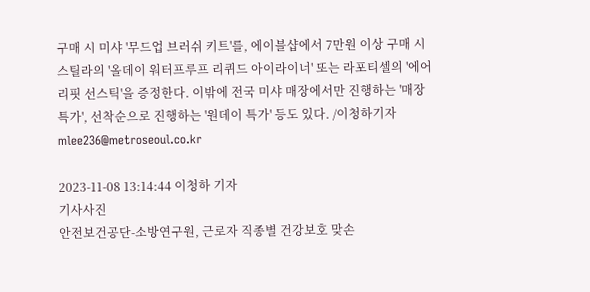구매 시 미샤 '무드업 브러쉬 키트'를, 에이블샵에서 7만원 이상 구매 시 스틸라의 '올데이 워터프루프 리퀴드 아이라이너' 또는 라포티셀의 '에어리핏 선스틱'을 증정한다. 이밖에 전국 미샤 매장에서만 진행하는 '매장 특가', 선착순으로 진행하는 '원데이 특가' 등도 있다. /이청하기자 mlee236@metroseoul.co.kr

2023-11-08 13:14:44 이청하 기자
기사사진
안전보건공단-소방연구원, 근로자 직종별 건강보호 맞손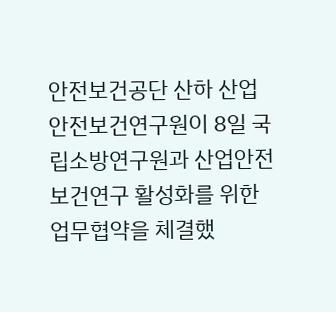안전보건공단 산하 산업안전보건연구원이 8일 국립소방연구원과 산업안전보건연구 활성화를 위한 업무협약을 체결했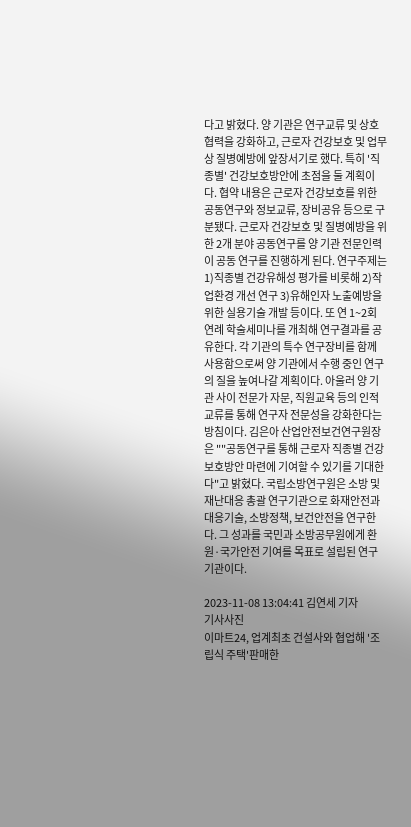다고 밝혔다. 양 기관은 연구교류 및 상호협력을 강화하고, 근로자 건강보호 및 업무상 질병예방에 앞장서기로 했다. 특히 '직종별' 건강보호방안에 초점을 둘 계획이다. 협약 내용은 근로자 건강보호를 위한 공동연구와 정보교류, 장비공유 등으로 구분됐다. 근로자 건강보호 및 질병예방을 위한 2개 분야 공동연구를 양 기관 전문인력이 공동 연구를 진행하게 된다. 연구주제는 1)직종별 건강유해성 평가를 비롯해 2)작업환경 개선 연구 3)유해인자 노출예방을 위한 실용기술 개발 등이다. 또 연 1~2회 연례 학술세미나를 개최해 연구결과를 공유한다. 각 기관의 특수 연구장비를 함께 사용함으로써 양 기관에서 수행 중인 연구의 질을 높여나갈 계획이다. 아울러 양 기관 사이 전문가 자문, 직원교육 등의 인적교류를 통해 연구자 전문성을 강화한다는 방침이다. 김은아 산업안전보건연구원장은 ""공동연구를 통해 근로자 직종별 건강보호방안 마련에 기여할 수 있기를 기대한다"고 밝혔다. 국립소방연구원은 소방 및 재난대응 총괄 연구기관으로 화재안전과 대응기술, 소방정책, 보건안전을 연구한다. 그 성과를 국민과 소방공무원에게 환원·국가안전 기여를 목표로 설립된 연구기관이다.

2023-11-08 13:04:41 김연세 기자
기사사진
이마트24, 업계최초 건설사와 협업해 '조립식 주택'판매한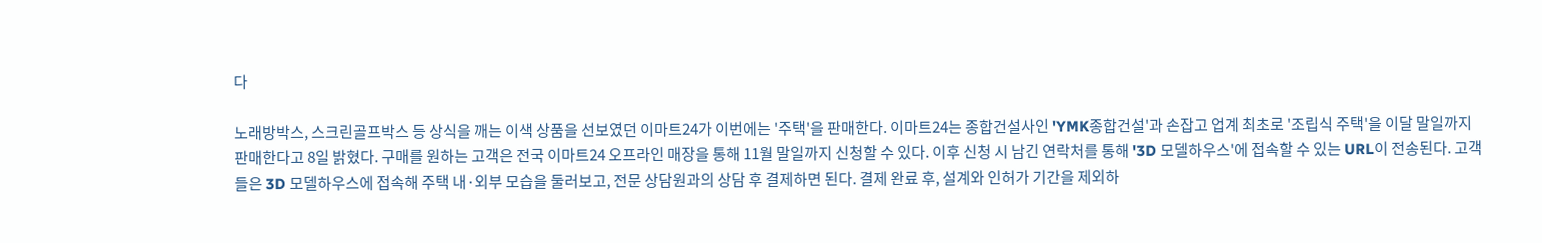다

노래방박스, 스크린골프박스 등 상식을 깨는 이색 상품을 선보였던 이마트24가 이번에는 '주택'을 판매한다. 이마트24는 종합건설사인 'YMK종합건설'과 손잡고 업계 최초로 '조립식 주택'을 이달 말일까지 판매한다고 8일 밝혔다. 구매를 원하는 고객은 전국 이마트24 오프라인 매장을 통해 11월 말일까지 신청할 수 있다. 이후 신청 시 남긴 연락처를 통해 '3D 모델하우스'에 접속할 수 있는 URL이 전송된다. 고객들은 3D 모델하우스에 접속해 주택 내·외부 모습을 둘러보고, 전문 상담원과의 상담 후 결제하면 된다. 결제 완료 후, 설계와 인허가 기간을 제외하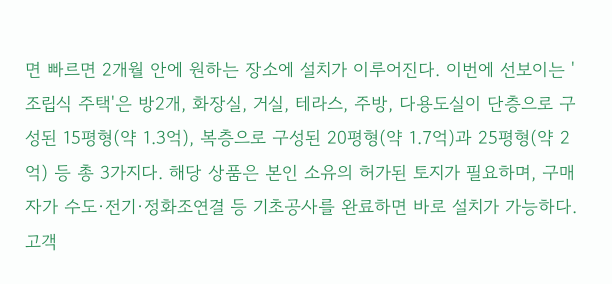면 빠르면 2개월 안에 원하는 장소에 설치가 이루어진다. 이번에 선보이는 '조립식 주택'은 방2개, 화장실, 거실, 테라스, 주방, 다용도실이 단층으로 구성된 15평형(약 1.3억), 복층으로 구성된 20평형(약 1.7억)과 25평형(약 2억) 등 총 3가지다. 해당 상품은 본인 소유의 허가된 토지가 필요하며, 구매자가 수도·전기·정화조연결 등 기초공사를 완료하면 바로 설치가 가능하다. 고객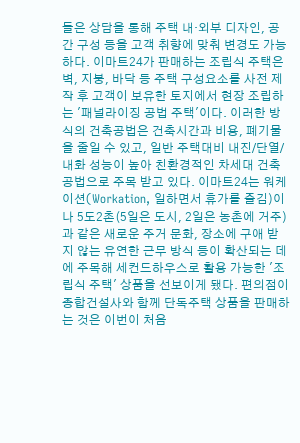들은 상담을 통해 주택 내·외부 디자인, 공간 구성 등을 고객 취향에 맞춰 변경도 가능하다. 이마트24가 판매하는 조립식 주택은 벽, 지붕, 바닥 등 주택 구성요소를 사전 제작 후 고객이 보유한 토지에서 현장 조립하는 '패널라이징 공법 주택'이다. 이러한 방식의 건축공법은 건축시간과 비용, 폐기물을 줄일 수 있고, 일반 주택대비 내진/단열/내화 성능이 높아 친환경적인 차세대 건축공법으로 주목 받고 있다. 이마트24는 워케이션(Workation, 일하면서 휴가를 즐김)이나 5도2촌(5일은 도시, 2일은 농촌에 거주)과 같은 새로운 주거 문화, 장소에 구애 받지 않는 유연한 근무 방식 등이 확산되는 데에 주목해 세컨드하우스로 활용 가능한 '조립식 주택' 상품을 선보이게 됐다. 편의점이 종합건설사와 함께 단독주택 상품을 판매하는 것은 이번이 처음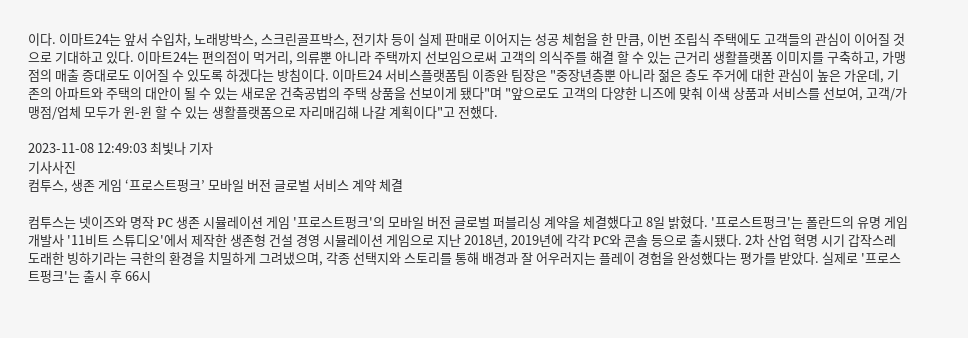이다. 이마트24는 앞서 수입차, 노래방박스, 스크린골프박스, 전기차 등이 실제 판매로 이어지는 성공 체험을 한 만큼, 이번 조립식 주택에도 고객들의 관심이 이어질 것으로 기대하고 있다. 이마트24는 편의점이 먹거리, 의류뿐 아니라 주택까지 선보임으로써 고객의 의식주를 해결 할 수 있는 근거리 생활플랫폼 이미지를 구축하고, 가맹점의 매출 증대로도 이어질 수 있도록 하겠다는 방침이다. 이마트24 서비스플랫폼팀 이종완 팀장은 "중장년층뿐 아니라 젊은 층도 주거에 대한 관심이 높은 가운데, 기존의 아파트와 주택의 대안이 될 수 있는 새로운 건축공법의 주택 상품을 선보이게 됐다"며 "앞으로도 고객의 다양한 니즈에 맞춰 이색 상품과 서비스를 선보여, 고객/가맹점/업체 모두가 윈-윈 할 수 있는 생활플랫폼으로 자리매김해 나갈 계획이다"고 전했다.

2023-11-08 12:49:03 최빛나 기자
기사사진
컴투스, 생존 게임 ‘프로스트펑크’ 모바일 버전 글로벌 서비스 계약 체결

컴투스는 넷이즈와 명작 PC 생존 시뮬레이션 게임 '프로스트펑크'의 모바일 버전 글로벌 퍼블리싱 계약을 체결했다고 8일 밝혔다. '프로스트펑크'는 폴란드의 유명 게임 개발사 '11비트 스튜디오'에서 제작한 생존형 건설 경영 시뮬레이션 게임으로 지난 2018년, 2019년에 각각 PC와 콘솔 등으로 출시됐다. 2차 산업 혁명 시기 갑작스레 도래한 빙하기라는 극한의 환경을 치밀하게 그려냈으며, 각종 선택지와 스토리를 통해 배경과 잘 어우러지는 플레이 경험을 완성했다는 평가를 받았다. 실제로 '프로스트펑크'는 출시 후 66시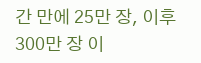간 만에 25만 장, 이후 300만 장 이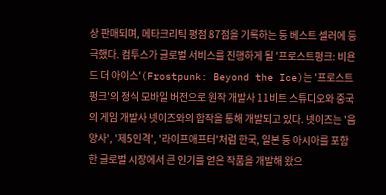상 판매되며, 메타크리틱 평점 87점을 기록하는 등 베스트 셀러에 등극했다. 컴투스가 글로벌 서비스를 진행하게 될 '프로스트펑크: 비욘드 더 아이스'(Frostpunk: Beyond the Ice)는 '프로스트펑크'의 정식 모바일 버전으로 원작 개발사 11비트 스튜디오와 중국의 게임 개발사 넷이즈와의 합작을 통해 개발되고 있다. 넷이즈는 '음양사', '제5인격', '라이프애프터'처럼 한국, 일본 등 아시아를 포함한 글로벌 시장에서 큰 인기를 얻은 작품을 개발해 왔으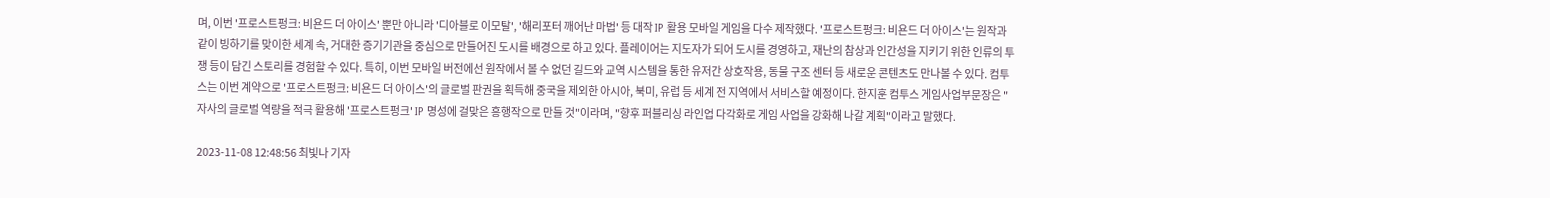며, 이번 '프로스트펑크: 비욘드 더 아이스' 뿐만 아니라 '디아블로 이모탈', '해리포터 깨어난 마법' 등 대작 IP 활용 모바일 게임을 다수 제작했다. '프로스트펑크: 비욘드 더 아이스'는 원작과 같이 빙하기를 맞이한 세계 속, 거대한 증기기관을 중심으로 만들어진 도시를 배경으로 하고 있다. 플레이어는 지도자가 되어 도시를 경영하고, 재난의 참상과 인간성을 지키기 위한 인류의 투쟁 등이 담긴 스토리를 경험할 수 있다. 특히, 이번 모바일 버전에선 원작에서 볼 수 없던 길드와 교역 시스템을 통한 유저간 상호작용, 동물 구조 센터 등 새로운 콘텐츠도 만나볼 수 있다. 컴투스는 이번 계약으로 '프로스트펑크: 비욘드 더 아이스'의 글로벌 판권을 획득해 중국을 제외한 아시아, 북미, 유럽 등 세계 전 지역에서 서비스할 예정이다. 한지훈 컴투스 게임사업부문장은 "자사의 글로벌 역량을 적극 활용해 '프로스트펑크' IP 명성에 걸맞은 흥행작으로 만들 것"이라며, "향후 퍼블리싱 라인업 다각화로 게임 사업을 강화해 나갈 계획"이라고 말했다.

2023-11-08 12:48:56 최빛나 기자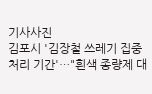기사사진
김포시 '김장철 쓰레기 집중처리 기간'…"흰색 종량제 대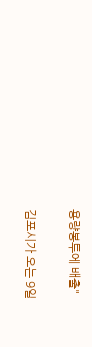용량봉투에 배출"

김포시가 오는 9일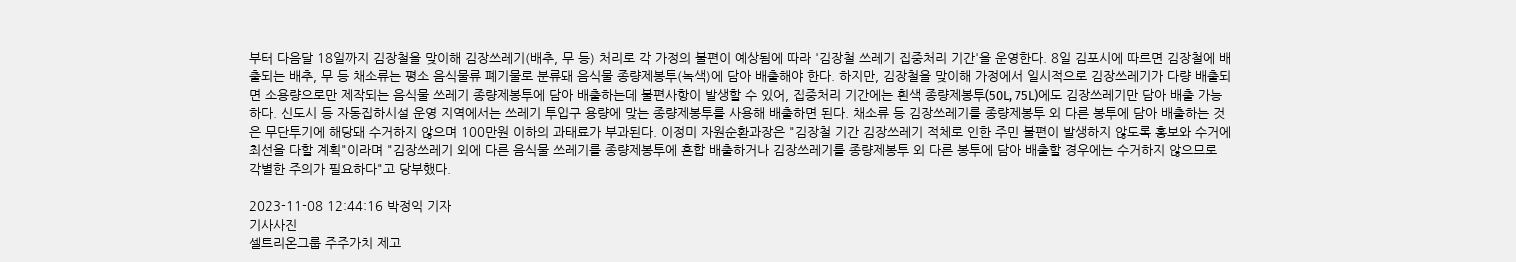부터 다음달 18일까지 김장철을 맞이해 김장쓰레기(배추, 무 등) 처리로 각 가정의 불편이 예상됨에 따라 '김장철 쓰레기 집중처리 기간'을 운영한다. 8일 김포시에 따르면 김장철에 배출되는 배추, 무 등 채소류는 평소 음식물류 폐기물로 분류돼 음식물 종량제봉투(녹색)에 담아 배출해야 한다. 하지만, 김장철을 맞이해 가정에서 일시적으로 김장쓰레기가 다량 배출되면 소용량으로만 제작되는 음식물 쓰레기 종량제봉투에 담아 배출하는데 불편사항이 발생할 수 있어, 집중처리 기간에는 흰색 종량제봉투(50L, 75L)에도 김장쓰레기만 담아 배출 가능하다. 신도시 등 자동집하시설 운영 지역에서는 쓰레기 투입구 용량에 맞는 종량제봉투를 사용해 배출하면 된다. 채소류 등 김장쓰레기를 종량제봉투 외 다른 봉투에 담아 배출하는 것은 무단투기에 해당돼 수거하지 않으며 100만원 이하의 과태료가 부과된다. 이정미 자원순환과장은 "김장철 기간 김장쓰레기 적체로 인한 주민 불편이 발생하지 않도록 홍보와 수거에 최선을 다할 계획"이라며 "김장쓰레기 외에 다른 음식물 쓰레기를 종량제봉투에 혼합 배출하거나 김장쓰레기를 종량제봉투 외 다른 봉투에 담아 배출할 경우에는 수거하지 않으므로 각별한 주의가 필요하다"고 당부했다.

2023-11-08 12:44:16 박정익 기자
기사사진
셀트리온그룹 주주가치 제고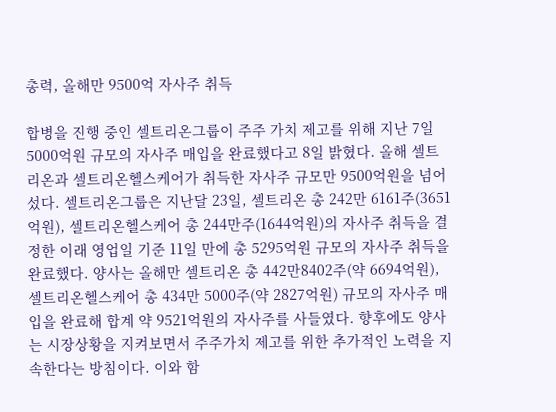총력, 올해만 9500억 자사주 취득

합병을 진행 중인 셀트리온그룹이 주주 가치 제고를 위해 지난 7일 5000억원 규모의 자사주 매입을 완료했다고 8일 밝혔다. 올해 셀트리온과 셀트리온헬스케어가 취득한 자사주 규모만 9500억원을 넘어섰다. 셀트리온그룹은 지난달 23일, 셀트리온 총 242만 6161주(3651억원), 셀트리온헬스케어 총 244만주(1644억원)의 자사주 취득을 결정한 이래 영업일 기준 11일 만에 총 5295억원 규모의 자사주 취득을 완료했다. 양사는 올해만 셀트리온 총 442만8402주(약 6694억원), 셀트리온헬스케어 총 434만 5000주(약 2827억원) 규모의 자사주 매입을 완료해 합계 약 9521억원의 자사주를 사들였다. 향후에도 양사는 시장상황을 지켜보면서 주주가치 제고를 위한 추가적인 노력을 지속한다는 방침이다. 이와 함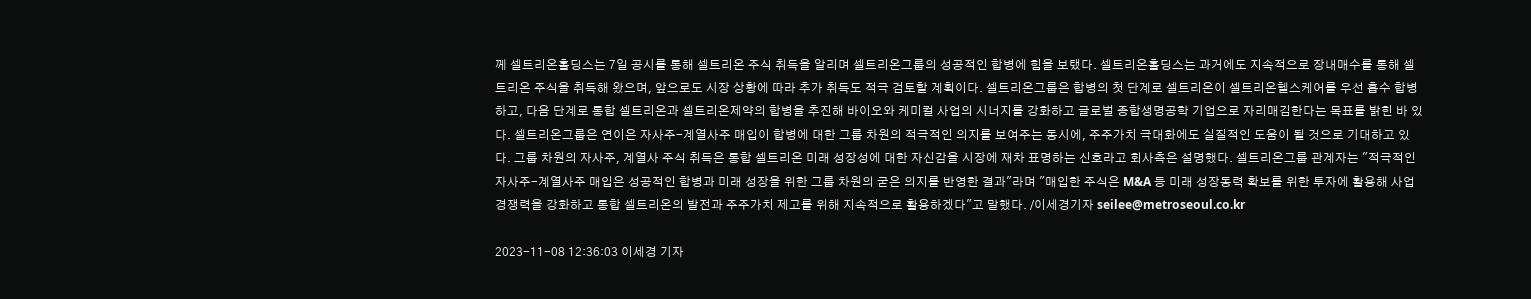께 셀트리온홀딩스는 7일 공시를 통해 셀트리온 주식 취득을 알리며 셀트리온그룹의 성공적인 합병에 힘을 보탰다. 셀트리온홀딩스는 과거에도 지속적으로 장내매수를 통해 셀트리온 주식을 취득해 왔으며, 앞으로도 시장 상황에 따라 추가 취득도 적극 검토할 계획이다. 셀트리온그룹은 합병의 첫 단계로 셀트리온이 셀트리온헬스케어를 우선 흡수 합병하고, 다음 단계로 통합 셀트리온과 셀트리온제약의 합병을 추진해 바이오와 케미컬 사업의 시너지를 강화하고 글로벌 종합생명공학 기업으로 자리매김한다는 목표를 밝힌 바 있다. 셀트리온그룹은 연이은 자사주-계열사주 매입이 합병에 대한 그룹 차원의 적극적인 의지를 보여주는 동시에, 주주가치 극대화에도 실질적인 도움이 될 것으로 기대하고 있다. 그룹 차원의 자사주, 계열사 주식 취득은 통합 셀트리온 미래 성장성에 대한 자신감을 시장에 재차 표명하는 신호라고 회사측은 설명했다. 셀트리온그룹 관계자는 "적극적인 자사주-계열사주 매입은 성공적인 합병과 미래 성장을 위한 그룹 차원의 굳은 의지를 반영한 결과"라며 "매입한 주식은 M&A 등 미래 성장동력 확보를 위한 투자에 활용해 사업 경쟁력을 강화하고 통합 셀트리온의 발전과 주주가치 제고를 위해 지속적으로 활용하겠다"고 말했다. /이세경기자 seilee@metroseoul.co.kr

2023-11-08 12:36:03 이세경 기자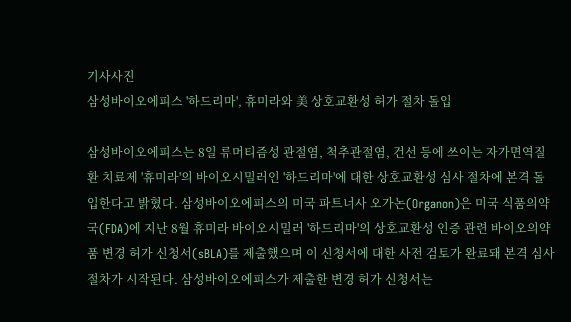기사사진
삼성바이오에피스 '하드리마', 휴미라와 美 상호교환성 허가 절차 돌입

삼성바이오에피스는 8일 류머티즘성 관절염, 척추관절염, 건선 등에 쓰이는 자가면역질환 치료제 '휴미라'의 바이오시밀러인 '하드리마'에 대한 상호교환성 심사 절차에 본격 돌입한다고 밝혔다. 삼성바이오에피스의 미국 파트너사 오가논(Organon)은 미국 식품의약국(FDA)에 지난 8월 휴미라 바이오시밀러 '하드리마'의 상호교환성 인증 관련 바이오의약품 변경 허가 신청서(sBLA)를 제출했으며 이 신청서에 대한 사전 검토가 완료돼 본격 심사 절차가 시작된다. 삼성바이오에피스가 제출한 변경 허가 신청서는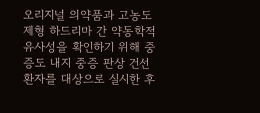오리지널 의약품과 고농도 제형 하드리마 간 약동학적 유사성을 확인하기 위해 중증도 내지 중증 판상 건선 환자를 대상으로 실시한 후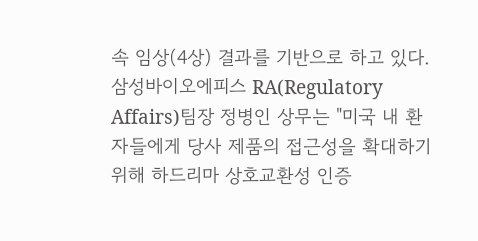속 임상(4상) 결과를 기반으로 하고 있다. 삼성바이오에피스 RA(Regulatory Affairs)팀장 정병인 상무는 "미국 내 환자들에게 당사 제품의 접근성을 확대하기 위해 하드리마 상호교환성 인증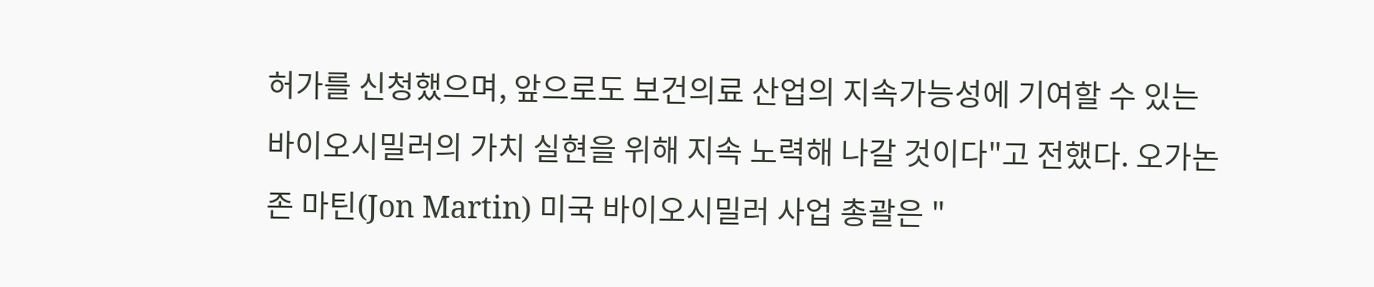허가를 신청했으며, 앞으로도 보건의료 산업의 지속가능성에 기여할 수 있는 바이오시밀러의 가치 실현을 위해 지속 노력해 나갈 것이다"고 전했다. 오가논 존 마틴(Jon Martin) 미국 바이오시밀러 사업 총괄은 "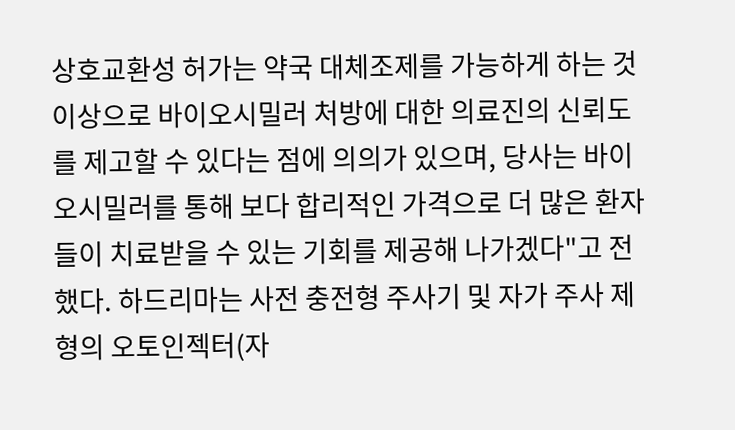상호교환성 허가는 약국 대체조제를 가능하게 하는 것 이상으로 바이오시밀러 처방에 대한 의료진의 신뢰도를 제고할 수 있다는 점에 의의가 있으며, 당사는 바이오시밀러를 통해 보다 합리적인 가격으로 더 많은 환자들이 치료받을 수 있는 기회를 제공해 나가겠다"고 전했다. 하드리마는 사전 충전형 주사기 및 자가 주사 제형의 오토인젝터(자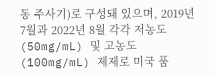동 주사기)로 구성돼 있으며, 2019년 7월과 2022년 8월 각각 저농도(50mg/mL) 및 고농도(100mg/mL) 제제로 미국 품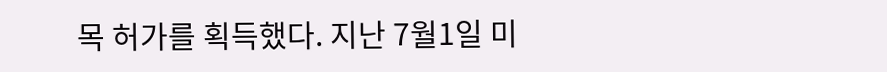목 허가를 획득했다. 지난 7월1일 미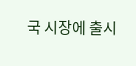국 시장에 출시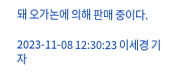돼 오가논에 의해 판매 중이다.

2023-11-08 12:30:23 이세경 기자